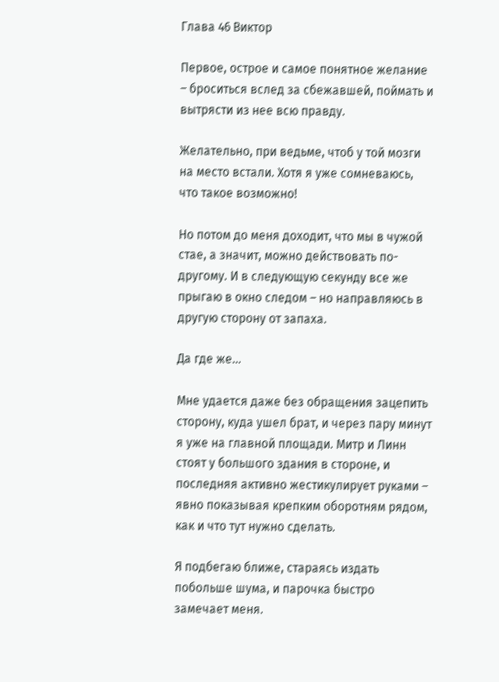Глава 46 Виктор

Первое, острое и самое понятное желание – броситься вслед за сбежавшей, поймать и вытрясти из нее всю правду.

Желательно, при ведьме, чтоб у той мозги на место встали. Хотя я уже сомневаюсь, что такое возможно!

Но потом до меня доходит, что мы в чужой стае, а значит, можно действовать по-другому. И в следующую секунду все же прыгаю в окно следом – но направляюсь в другую сторону от запаха.

Да где же…

Мне удается даже без обращения зацепить сторону, куда ушел брат, и через пару минут я уже на главной площади. Митр и Линн стоят у большого здания в стороне, и последняя активно жестикулирует руками – явно показывая крепким оборотням рядом, как и что тут нужно сделать.

Я подбегаю ближе, стараясь издать побольше шума, и парочка быстро замечает меня.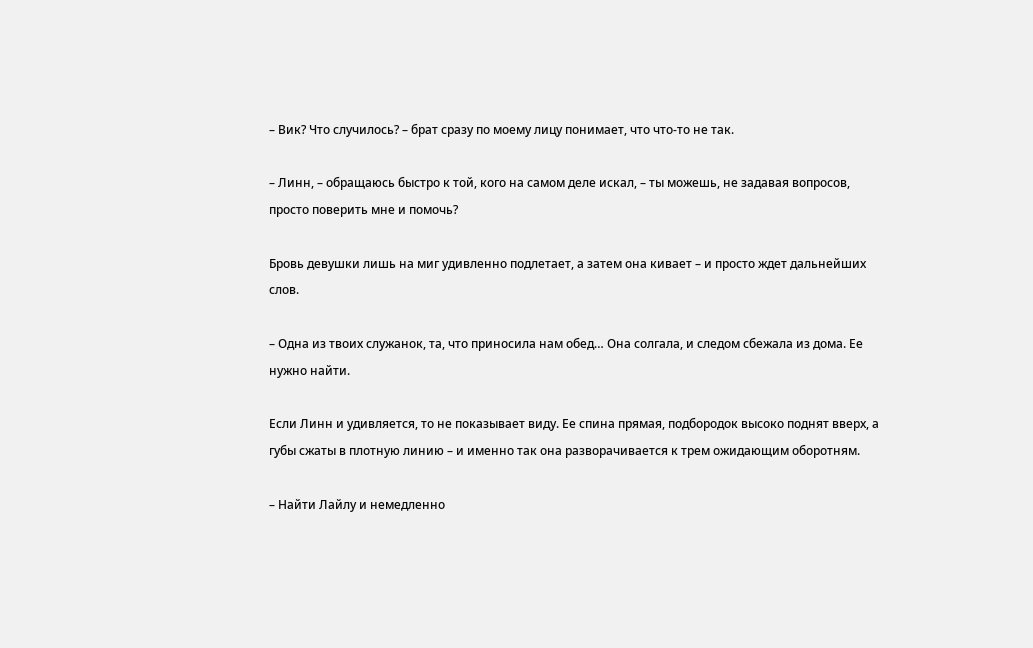– Вик? Что случилось? – брат сразу по моему лицу понимает, что что-то не так.

– Линн, – обращаюсь быстро к той, кого на самом деле искал, – ты можешь, не задавая вопросов, просто поверить мне и помочь?

Бровь девушки лишь на миг удивленно подлетает, а затем она кивает – и просто ждет дальнейших слов.

– Одна из твоих служанок, та, что приносила нам обед… Она солгала, и следом сбежала из дома. Ее нужно найти.

Если Линн и удивляется, то не показывает виду. Ее спина прямая, подбородок высоко поднят вверх, а губы сжаты в плотную линию – и именно так она разворачивается к трем ожидающим оборотням.

– Найти Лайлу и немедленно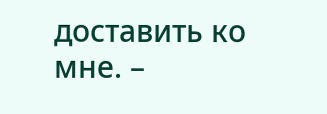доставить ко мне. –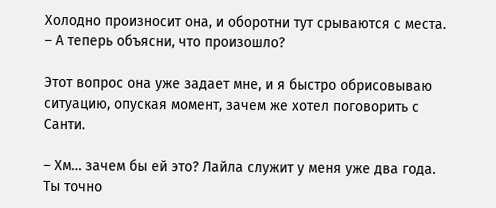Холодно произносит она, и оборотни тут срываются с места. – А теперь объясни, что произошло?

Этот вопрос она уже задает мне, и я быстро обрисовываю ситуацию, опуская момент, зачем же хотел поговорить с Санти.

– Хм… зачем бы ей это? Лайла служит у меня уже два года. Ты точно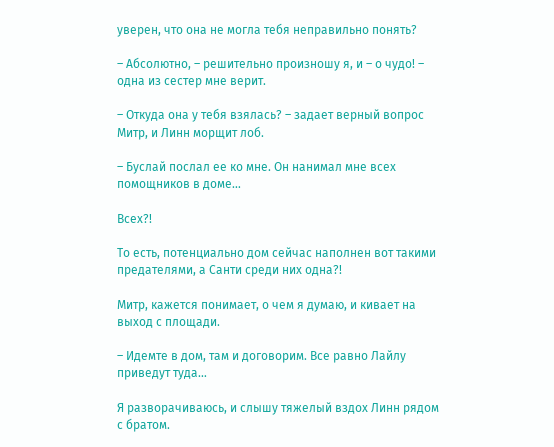уверен, что она не могла тебя неправильно понять?

– Абсолютно, – решительно произношу я, и – о чудо! – одна из сестер мне верит.

– Откуда она у тебя взялась? – задает верный вопрос Митр, и Линн морщит лоб.

– Буслай послал ее ко мне. Он нанимал мне всех помощников в доме…

Всех?!

То есть, потенциально дом сейчас наполнен вот такими предателями, а Санти среди них одна?!

Митр, кажется понимает, о чем я думаю, и кивает на выход с площади.

– Идемте в дом, там и договорим. Все равно Лайлу приведут туда…

Я разворачиваюсь, и слышу тяжелый вздох Линн рядом с братом.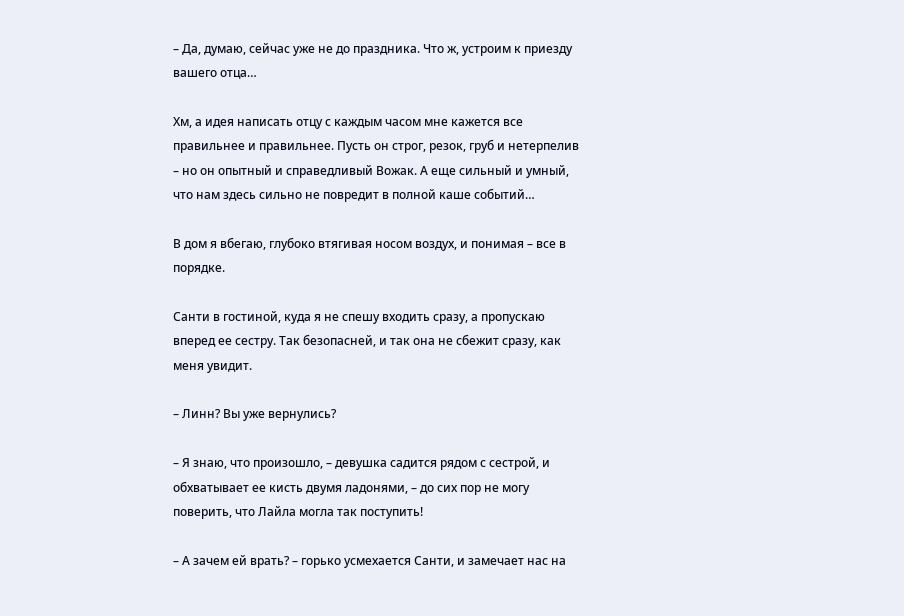– Да, думаю, сейчас уже не до праздника. Что ж, устроим к приезду вашего отца…

Хм, а идея написать отцу с каждым часом мне кажется все правильнее и правильнее. Пусть он строг, резок, груб и нетерпелив – но он опытный и справедливый Вожак. А еще сильный и умный, что нам здесь сильно не повредит в полной каше событий…

В дом я вбегаю, глубоко втягивая носом воздух, и понимая – все в порядке.

Санти в гостиной, куда я не спешу входить сразу, а пропускаю вперед ее сестру. Так безопасней, и так она не сбежит сразу, как меня увидит.

– Линн? Вы уже вернулись?

– Я знаю, что произошло, – девушка садится рядом с сестрой, и обхватывает ее кисть двумя ладонями, – до сих пор не могу поверить, что Лайла могла так поступить!

– А зачем ей врать? – горько усмехается Санти, и замечает нас на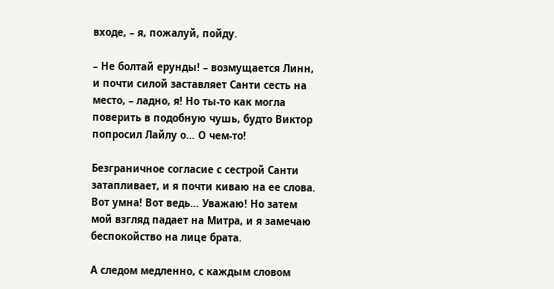входе, – я, пожалуй, пойду.

– Не болтай ерунды! – возмущается Линн, и почти силой заставляет Санти сесть на место, – ладно, я! Но ты-то как могла поверить в подобную чушь, будто Виктор попросил Лайлу о… О чем-то!

Безграничное согласие с сестрой Санти затапливает, и я почти киваю на ее слова. Вот умна! Вот ведь… Уважаю! Но затем мой взгляд падает на Митра, и я замечаю беспокойство на лице брата.

А следом медленно, с каждым словом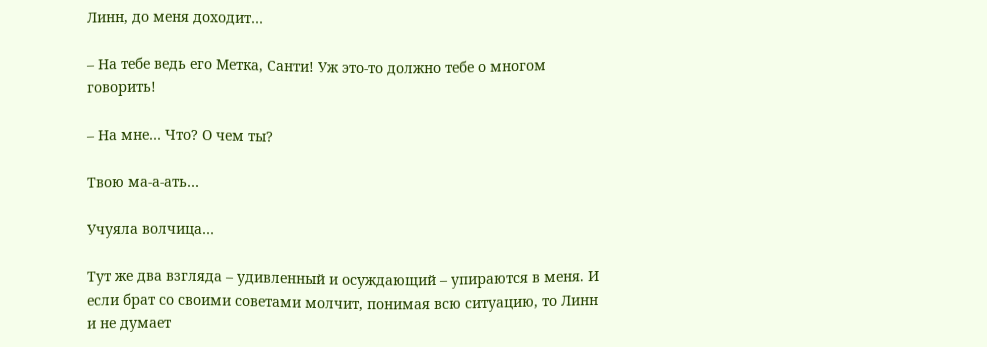Линн, до меня доходит…

– На тебе ведь его Метка, Санти! Уж это-то должно тебе о многом говорить!

– На мне… Что? О чем ты?

Твою ма-а-ать…

Учуяла волчица…

Тут же два взгляда – удивленный и осуждающий – упираются в меня. И если брат со своими советами молчит, понимая всю ситуацию, то Линн и не думает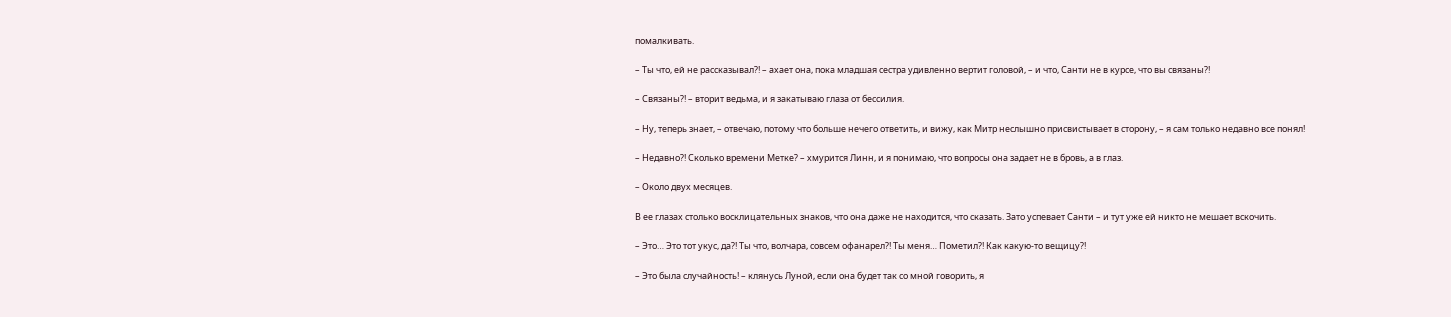помалкивать.

– Ты что, ей не рассказывал?! – ахает она, пока младшая сестра удивленно вертит головой, – и что, Санти не в курсе, что вы связаны?!

– Связаны?! – вторит ведьма, и я закатываю глаза от бессилия.

– Ну, теперь знает, – отвечаю, потому что больше нечего ответить, и вижу, как Митр неслышно присвистывает в сторону, – я сам только недавно все понял!

– Недавно?! Сколько времени Метке? – хмурится Линн, и я понимаю, что вопросы она задает не в бровь, а в глаз.

– Около двух месяцев.

В ее глазах столько восклицательных знаков, что она даже не находится, что сказать. Зато успевает Санти – и тут уже ей никто не мешает вскочить.

– Это… Это тот укус, да?! Ты что, волчара, совсем офанарел?! Ты меня… Пометил?! Как какую-то вещицу?!

– Это была случайность! – клянусь Луной, если она будет так со мной говорить, я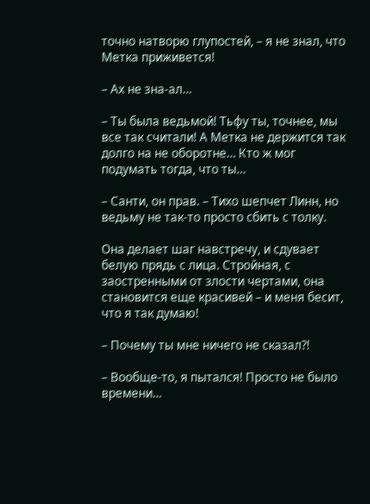точно натворю глупостей, – я не знал, что Метка приживется!

– Ах не зна-ал…

– Ты была ведьмой! Тьфу ты, точнее, мы все так считали! А Метка не держится так долго на не оборотне… Кто ж мог подумать тогда, что ты…

– Санти, он прав. – Тихо шепчет Линн, но ведьму не так-то просто сбить с толку.

Она делает шаг навстречу, и сдувает белую прядь с лица. Стройная, с заостренными от злости чертами, она становится еще красивей – и меня бесит, что я так думаю!

– Почему ты мне ничего не сказал?!

– Вообще-то, я пытался! Просто не было времени…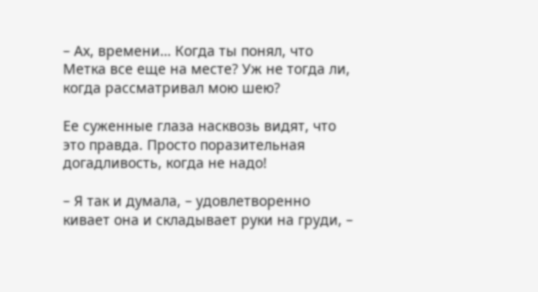– Ах, времени… Когда ты понял, что Метка все еще на месте? Уж не тогда ли, когда рассматривал мою шею?

Ее суженные глаза насквозь видят, что это правда. Просто поразительная догадливость, когда не надо!

– Я так и думала, – удовлетворенно кивает она и складывает руки на груди, –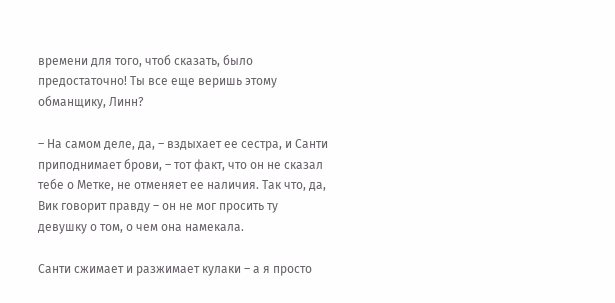времени для того, чтоб сказать, было предостаточно! Ты все еще веришь этому обманщику, Линн?

– На самом деле, да, – вздыхает ее сестра, и Санти приподнимает брови, – тот факт, что он не сказал тебе о Метке, не отменяет ее наличия. Так что, да, Вик говорит правду – он не мог просить ту девушку о том, о чем она намекала.

Санти сжимает и разжимает кулаки – а я просто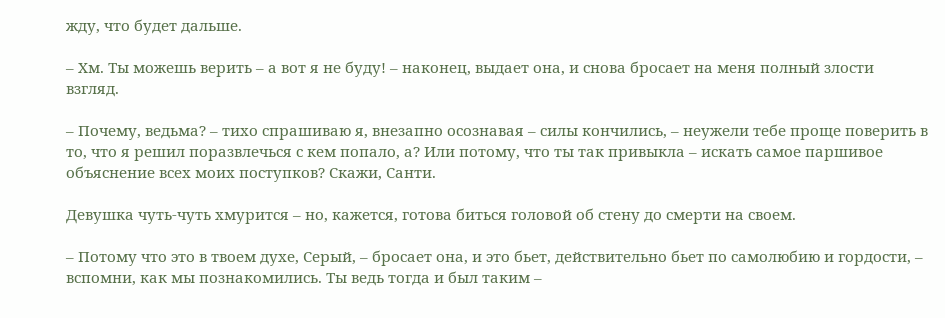жду, что будет дальше.

– Хм. Ты можешь верить – а вот я не буду! – наконец, выдает она, и снова бросает на меня полный злости взгляд.

– Почему, ведьма? – тихо спрашиваю я, внезапно осознавая – силы кончились, – неужели тебе проще поверить в то, что я решил поразвлечься с кем попало, а? Или потому, что ты так привыкла – искать самое паршивое объяснение всех моих поступков? Скажи, Санти.

Девушка чуть-чуть хмурится – но, кажется, готова биться головой об стену до смерти на своем.

– Потому что это в твоем духе, Серый, – бросает она, и это бьет, действительно бьет по самолюбию и гордости, – вспомни, как мы познакомились. Ты ведь тогда и был таким –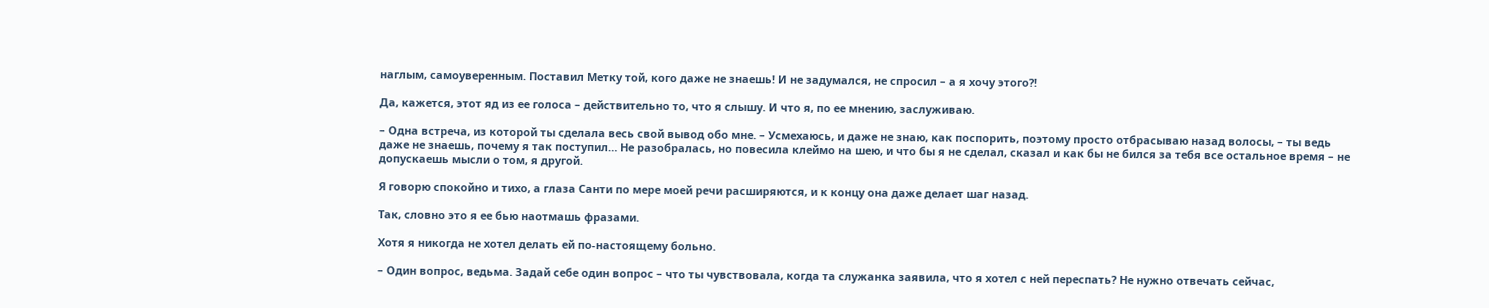наглым, самоуверенным. Поставил Метку той, кого даже не знаешь! И не задумался, не спросил – а я хочу этого?!

Да, кажется, этот яд из ее голоса – действительно то, что я слышу. И что я, по ее мнению, заслуживаю.

– Одна встреча, из которой ты сделала весь свой вывод обо мне. – Усмехаюсь, и даже не знаю, как поспорить, поэтому просто отбрасываю назад волосы, – ты ведь даже не знаешь, почему я так поступил… Не разобралась, но повесила клеймо на шею, и что бы я не сделал, сказал и как бы не бился за тебя все остальное время – не допускаешь мысли о том, я другой.

Я говорю спокойно и тихо, а глаза Санти по мере моей речи расширяются, и к концу она даже делает шаг назад.

Так, словно это я ее бью наотмашь фразами.

Хотя я никогда не хотел делать ей по-настоящему больно.

– Один вопрос, ведьма. Задай себе один вопрос – что ты чувствовала, когда та служанка заявила, что я хотел с ней переспать? Не нужно отвечать сейчас,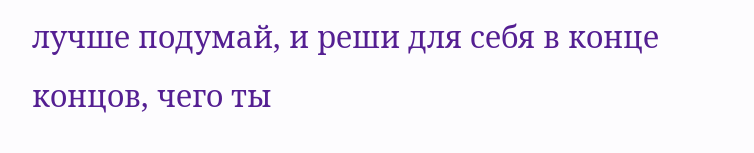лучше подумай, и реши для себя в конце концов, чего ты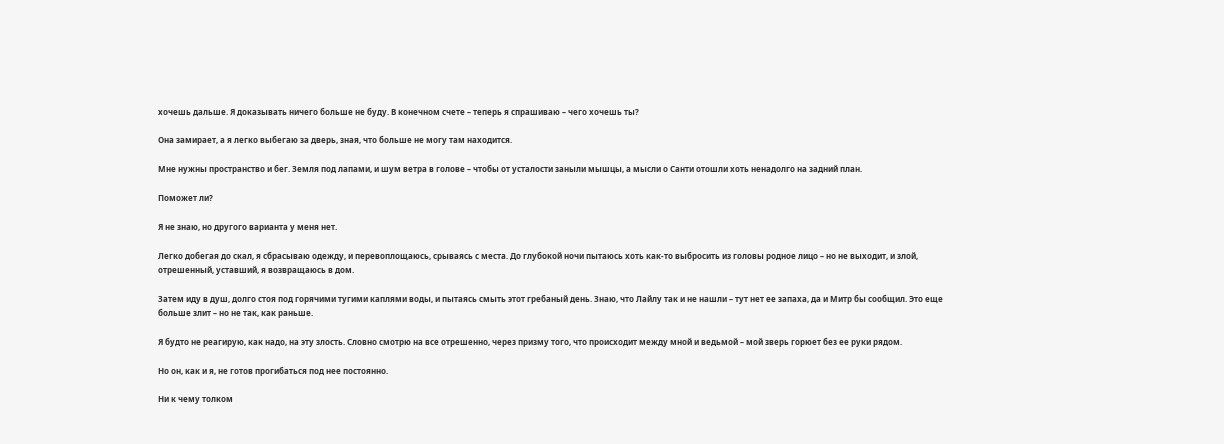хочешь дальше. Я доказывать ничего больше не буду. В конечном счете – теперь я спрашиваю – чего хочешь ты?

Она замирает, а я легко выбегаю за дверь, зная, что больше не могу там находится.

Мне нужны пространство и бег. Земля под лапами, и шум ветра в голове – чтобы от усталости заныли мышцы, а мысли о Санти отошли хоть ненадолго на задний план.

Поможет ли?

Я не знаю, но другого варианта у меня нет.

Легко добегая до скал, я сбрасываю одежду, и перевоплощаюсь, срываясь с места. До глубокой ночи пытаюсь хоть как-то выбросить из головы родное лицо – но не выходит, и злой, отрешенный, уставший, я возвращаюсь в дом.

Затем иду в душ, долго стоя под горячими тугими каплями воды, и пытаясь смыть этот гребаный день. Знаю, что Лайлу так и не нашли – тут нет ее запаха, да и Митр бы сообщил. Это еще больше злит – но не так, как раньше.

Я будто не реагирую, как надо, на эту злость. Словно смотрю на все отрешенно, через призму того, что происходит между мной и ведьмой – мой зверь горюет без ее руки рядом.

Но он, как и я, не готов прогибаться под нее постоянно.

Ни к чему толком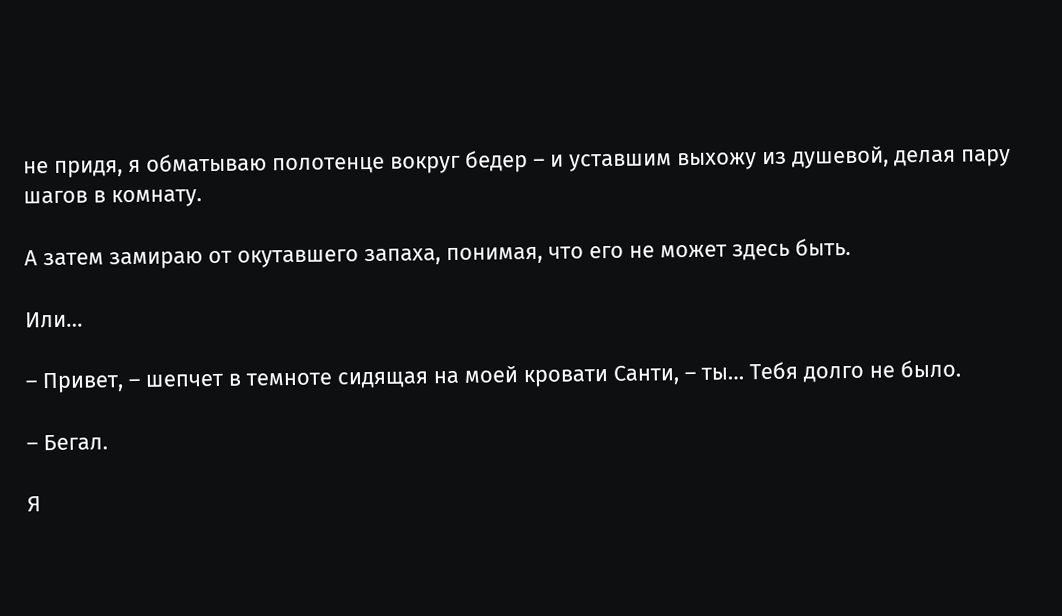не придя, я обматываю полотенце вокруг бедер – и уставшим выхожу из душевой, делая пару шагов в комнату.

А затем замираю от окутавшего запаха, понимая, что его не может здесь быть.

Или…

– Привет, – шепчет в темноте сидящая на моей кровати Санти, – ты… Тебя долго не было.

– Бегал.

Я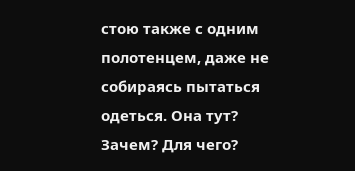стою также с одним полотенцем, даже не собираясь пытаться одеться. Она тут? Зачем? Для чего?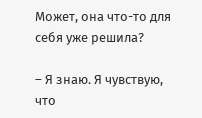Может, она что-то для себя уже решила?

– Я знаю. Я чувствую, что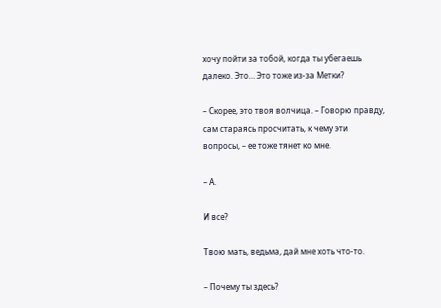хочу пойти за тобой, когда ты убегаешь далеко. Это… Это тоже из-за Метки?

– Скорее, это твоя волчица. – Говорю правду, сам стараясь просчитать, к чему эти вопросы, – ее тоже тянет ко мне.

– А.

И все?

Твою мать, ведьма, дай мне хоть что-то.

– Почему ты здесь?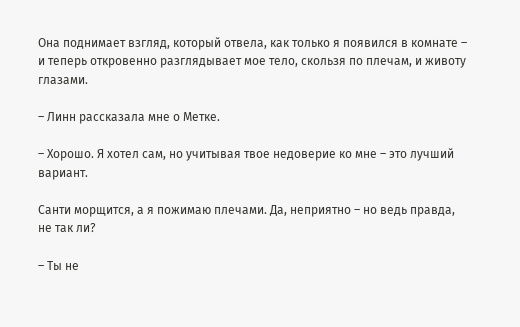Она поднимает взгляд, который отвела, как только я появился в комнате – и теперь откровенно разглядывает мое тело, скользя по плечам, и животу глазами.

– Линн рассказала мне о Метке.

– Хорошо. Я хотел сам, но учитывая твое недоверие ко мне – это лучший вариант.

Санти морщится, а я пожимаю плечами. Да, неприятно – но ведь правда, не так ли?

– Ты не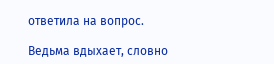ответила на вопрос.

Ведьма вдыхает, словно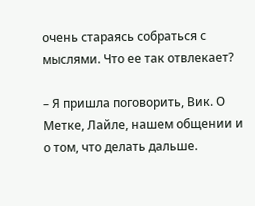очень стараясь собраться с мыслями. Что ее так отвлекает?

– Я пришла поговорить, Вик. О Метке, Лайле, нашем общении и о том, что делать дальше.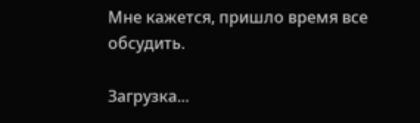Мне кажется, пришло время все обсудить.

Загрузка...